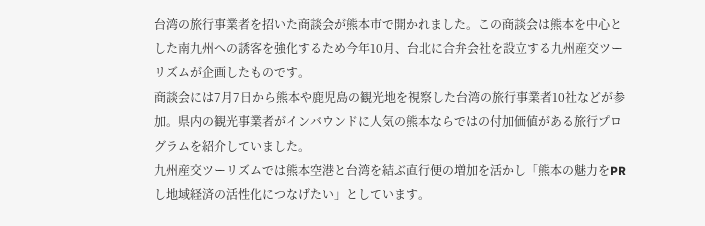台湾の旅行事業者を招いた商談会が熊本市で開かれました。この商談会は熊本を中心とした南九州への誘客を強化するため今年10月、台北に合弁会社を設立する九州産交ツーリズムが企画したものです。
商談会には7月7日から熊本や鹿児島の観光地を視察した台湾の旅行事業者10社などが参加。県内の観光事業者がインバウンドに人気の熊本ならではの付加価値がある旅行プログラムを紹介していました。
九州産交ツーリズムでは熊本空港と台湾を結ぶ直行便の増加を活かし「熊本の魅力をPRし地域経済の活性化につなげたい」としています。